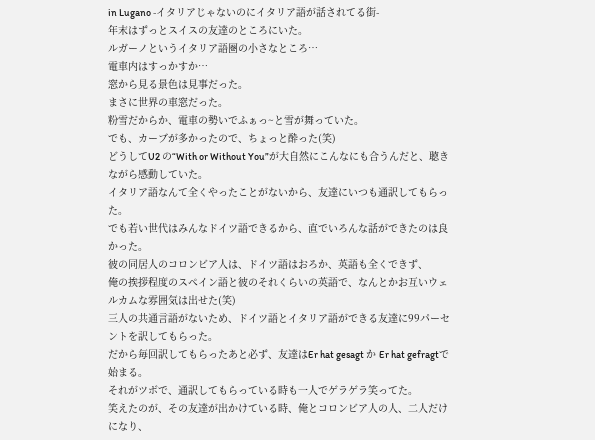in Lugano -イタリアじゃないのにイタリア語が話されてる街-
年末はずっとスイスの友達のところにいた。
ルガーノというイタリア語圏の小さなところ…
電車内はすっかすか…
窓から見る景色は見事だった。
まさに世界の車窓だった。
粉雪だからか、電車の勢いでふぁっ~と雪が舞っていた。
でも、カーブが多かったので、ちょっと酔った(笑)
どうしてU2 の“With or Without You”が大自然にこんなにも合うんだと、聴きながら感動していた。
イタリア語なんて全くやったことがないから、友達にいつも通訳してもらった。
でも若い世代はみんなドイツ語できるから、直でいろんな話ができたのは良かった。
彼の同居人のコロンビア人は、ドイツ語はおろか、英語も全くできず、
俺の挨拶程度のスペイン語と彼のそれくらいの英語で、なんとかお互いウェルカムな雰囲気は出せた(笑)
三人の共通言語がないため、ドイツ語とイタリア語ができる友達に99パーセントを訳してもらった。
だから毎回訳してもらったあと必ず、友達はEr hat gesagt か Er hat gefragtで始まる。
それがツボで、通訳してもらっている時も一人でゲラゲラ笑ってた。
笑えたのが、その友達が出かけている時、俺とコロンビア人の人、二人だけになり、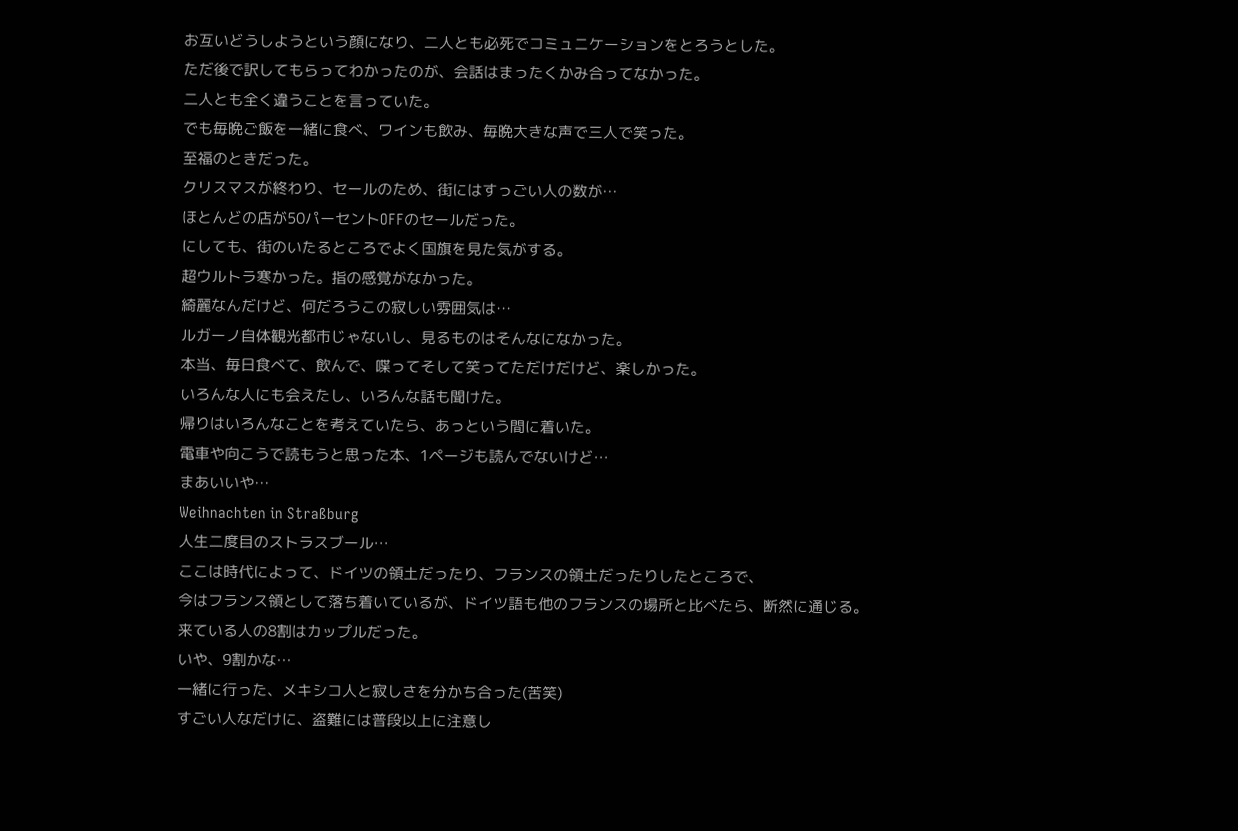お互いどうしようという顔になり、二人とも必死でコミュニケーションをとろうとした。
ただ後で訳してもらってわかったのが、会話はまったくかみ合ってなかった。
二人とも全く違うことを言っていた。
でも毎晩ご飯を一緒に食べ、ワインも飲み、毎晩大きな声で三人で笑った。
至福のときだった。
クリスマスが終わり、セールのため、街にはすっごい人の数が…
ほとんどの店が50パーセントOFFのセールだった。
にしても、街のいたるところでよく国旗を見た気がする。
超ウルトラ寒かった。指の感覚がなかった。
綺麗なんだけど、何だろうこの寂しい雰囲気は…
ルガーノ自体観光都市じゃないし、見るものはそんなになかった。
本当、毎日食べて、飲んで、喋ってそして笑ってただけだけど、楽しかった。
いろんな人にも会えたし、いろんな話も聞けた。
帰りはいろんなことを考えていたら、あっという間に着いた。
電車や向こうで読もうと思った本、1ページも読んでないけど…
まあいいや…
Weihnachten in Straßburg
人生二度目のストラスブール…
ここは時代によって、ドイツの領土だったり、フランスの領土だったりしたところで、
今はフランス領として落ち着いているが、ドイツ語も他のフランスの場所と比べたら、断然に通じる。
来ている人の8割はカップルだった。
いや、9割かな…
一緒に行った、メキシコ人と寂しさを分かち合った(苦笑)
すごい人なだけに、盗難には普段以上に注意し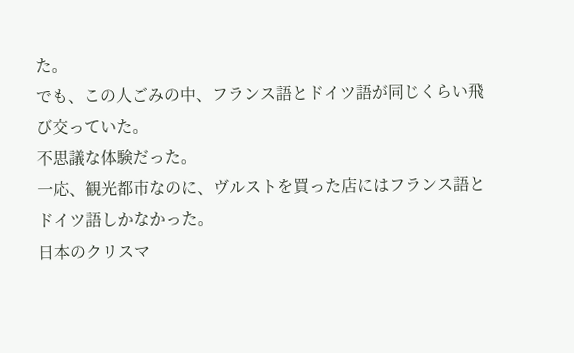た。
でも、この人ごみの中、フランス語とドイツ語が同じくらい飛び交っていた。
不思議な体験だった。
一応、観光都市なのに、ヴルストを買った店にはフランス語とドイツ語しかなかった。
日本のクリスマ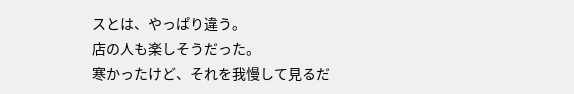スとは、やっぱり違う。
店の人も楽しそうだった。
寒かったけど、それを我慢して見るだ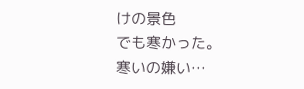けの景色
でも寒かった。
寒いの嫌い…